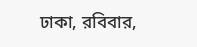ঢাকা, রবিবার,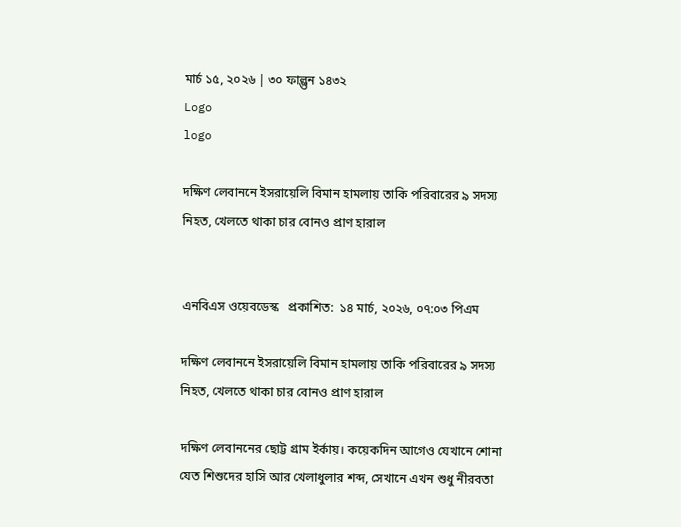মার্চ ১৫, ২০২৬ | ৩০ ফাল্গুন ১৪৩২
Logo
logo

দক্ষিণ লেবাননে ইসরায়েলি বিমান হামলায় তাকি পরিবারের ৯ সদস্য নিহত, খেলতে থাকা চার বোনও প্রাণ হারাল


এনবিএস ওয়েবডেস্ক   প্রকাশিত:  ১৪ মার্চ, ২০২৬, ০৭:০৩ পিএম

দক্ষিণ লেবাননে ইসরায়েলি বিমান হামলায় তাকি পরিবারের ৯ সদস্য নিহত, খেলতে থাকা চার বোনও প্রাণ হারাল

দক্ষিণ লেবাননের ছোট্ট গ্রাম ইর্কায়। কয়েকদিন আগেও যেখানে শোনা যেত শিশুদের হাসি আর খেলাধুলার শব্দ, সেখানে এখন শুধু নীরবতা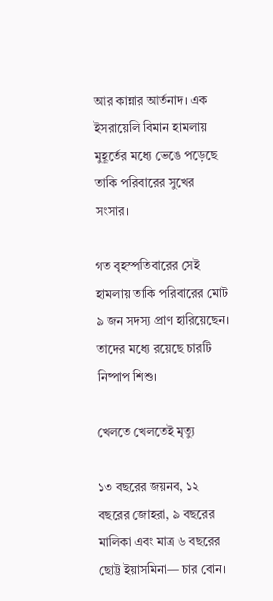আর কান্নার আর্তনাদ। এক ইসরায়েলি বিমান হামলায় মুহূর্তের মধ্যে ভেঙে পড়েছে তাকি পরিবারের সুখের সংসার।

গত বৃহস্পতিবারের সেই হামলায় তাকি পরিবারের মোট ৯ জন সদস্য প্রাণ হারিয়েছেন। তাদের মধ্যে রয়েছে চারটি নিষ্পাপ শিশু।

খেলতে খেলতেই মৃত্যু

১৩ বছরের জয়নব, ১২ বছরের জোহরা, ৯ বছরের মালিকা এবং মাত্র ৬ বছরের ছোট্ট ইয়াসমিনা— চার বোন।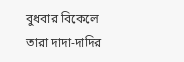বুধবার বিকেলে তারা দাদা-দাদির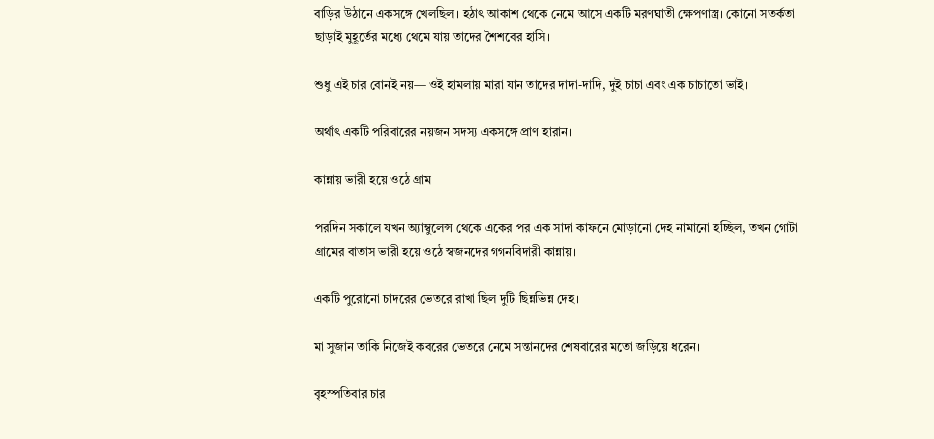বাড়ির উঠানে একসঙ্গে খেলছিল। হঠাৎ আকাশ থেকে নেমে আসে একটি মরণঘাতী ক্ষেপণাস্ত্র। কোনো সতর্কতা ছাড়াই মুহূর্তের মধ্যে থেমে যায় তাদের শৈশবের হাসি।

শুধু এই চার বোনই নয়— ওই হামলায় মারা যান তাদের দাদা-দাদি, দুই চাচা এবং এক চাচাতো ভাই।

অর্থাৎ একটি পরিবারের নয়জন সদস্য একসঙ্গে প্রাণ হারান।

কান্নায় ভারী হয়ে ওঠে গ্রাম

পরদিন সকালে যখন অ্যাম্বুলেন্স থেকে একের পর এক সাদা কাফনে মোড়ানো দেহ নামানো হচ্ছিল, তখন গোটা গ্রামের বাতাস ভারী হয়ে ওঠে স্বজনদের গগনবিদারী কান্নায়।

একটি পুরোনো চাদরের ভেতরে রাখা ছিল দুটি ছিন্নভিন্ন দেহ।

মা সুজান তাকি নিজেই কবরের ভেতরে নেমে সন্তানদের শেষবারের মতো জড়িয়ে ধরেন।

বৃহস্পতিবার চার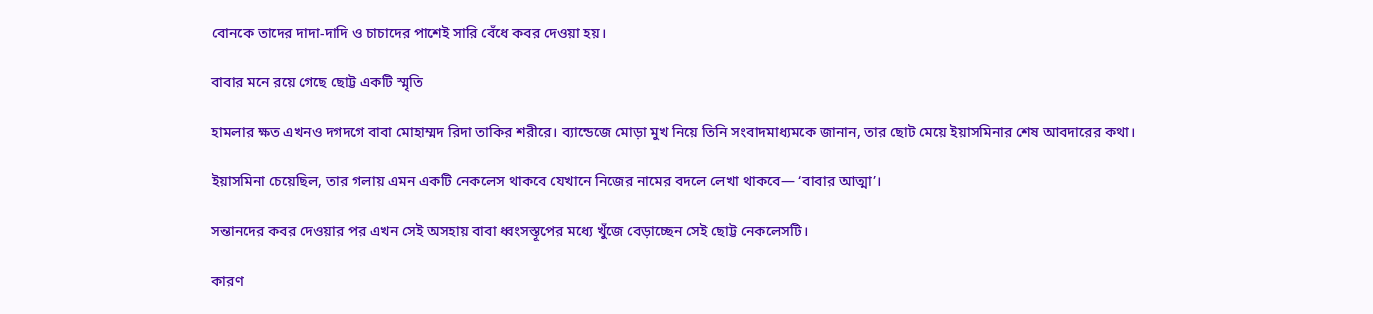বোনকে তাদের দাদা-দাদি ও চাচাদের পাশেই সারি বেঁধে কবর দেওয়া হয়।

বাবার মনে রয়ে গেছে ছোট্ট একটি স্মৃতি

হামলার ক্ষত এখনও দগদগে বাবা মোহাম্মদ রিদা তাকির শরীরে। ব্যান্ডেজে মোড়া মুখ নিয়ে তিনি সংবাদমাধ্যমকে জানান, তার ছোট মেয়ে ইয়াসমিনার শেষ আবদারের কথা।

ইয়াসমিনা চেয়েছিল, তার গলায় এমন একটি নেকলেস থাকবে যেখানে নিজের নামের বদলে লেখা থাকবে— ‘বাবার আত্মা’।

সন্তানদের কবর দেওয়ার পর এখন সেই অসহায় বাবা ধ্বংসস্তূপের মধ্যে খুঁজে বেড়াচ্ছেন সেই ছোট্ট নেকলেসটি।

কারণ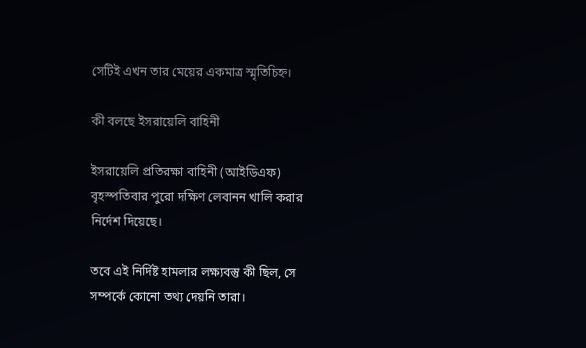সেটিই এখন তার মেয়ের একমাত্র স্মৃতিচিহ্ন।

কী বলছে ইসরায়েলি বাহিনী

ইসরায়েলি প্রতিরক্ষা বাহিনী (আইডিএফ) বৃহস্পতিবার পুরো দক্ষিণ লেবানন খালি করার নির্দেশ দিয়েছে।

তবে এই নির্দিষ্ট হামলার লক্ষ্যবস্তু কী ছিল, সে সম্পর্কে কোনো তথ্য দেয়নি তারা।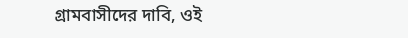গ্রামবাসীদের দাবি, ওই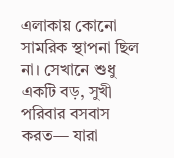এলাকায় কোনো সামরিক স্থাপনা ছিল না। সেখানে শুধু একটি বড়, সুখী পরিবার বসবাস করত— যারা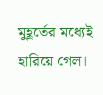মুহূর্তের মধ্যেই হারিয়ে গেল।